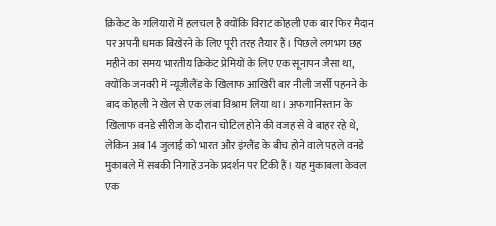क्रिकेट के गलियारों में हलचल है क्योंकि विराट कोहली एक बार फिर मैदान पर अपनी धमक बिखेरने के लिए पूरी तरह तैयार हैं। पिछले लगभग छह महीने का समय भारतीय क्रिकेट प्रेमियों के लिए एक सूनापन जैसा था, क्योंकि जनवरी में न्यूजीलैंड के खिलाफ आखिरी बार नीली जर्सी पहनने के बाद कोहली ने खेल से एक लंबा विश्राम लिया था। अफगानिस्तान के खिलाफ वनडे सीरीज के दौरान चोटिल होने की वजह से वे बाहर रहे थे, लेकिन अब 14 जुलाई को भारत और इंग्लैंड के बीच होने वाले पहले वनडे मुकाबले में सबकी निगाहें उनके प्रदर्शन पर टिकी हैं। यह मुकाबला केवल एक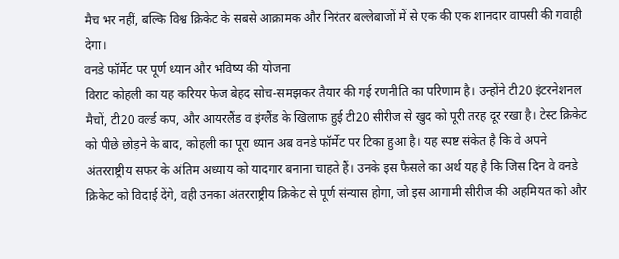मैच भर नहीं, बल्कि विश्व क्रिकेट के सबसे आक्रामक और निरंतर बल्लेबाजों में से एक की एक शानदार वापसी की गवाही देगा।
वनडे फॉर्मेट पर पूर्ण ध्यान और भविष्य की योजना
विराट कोहली का यह करियर फेज बेहद सोच-समझकर तैयार की गई रणनीति का परिणाम है। उन्होंने टी20 इंटरनेशनल मैचों, टी20 वर्ल्ड कप, और आयरलैंड व इंग्लैंड के खिलाफ हुई टी20 सीरीज से खुद को पूरी तरह दूर रखा है। टेस्ट क्रिकेट को पीछे छोड़ने के बाद, कोहली का पूरा ध्यान अब वनडे फॉर्मेट पर टिका हुआ है। यह स्पष्ट संकेत है कि वे अपने अंतरराष्ट्रीय सफर के अंतिम अध्याय को यादगार बनाना चाहते हैं। उनके इस फैसले का अर्थ यह है कि जिस दिन वे वनडे क्रिकेट को विदाई देंगे, वही उनका अंतरराष्ट्रीय क्रिकेट से पूर्ण संन्यास होगा, जो इस आगामी सीरीज की अहमियत को और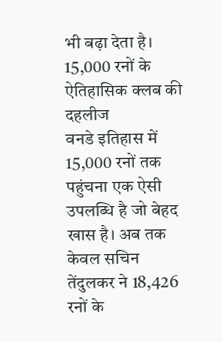भी बढ़ा देता है।
15,000 रनों के ऐतिहासिक क्लब की दहलीज
वनडे इतिहास में 15,000 रनों तक पहुंचना एक ऐसी उपलब्धि है जो बेहद खास है। अब तक केवल सचिन तेंदुलकर ने 18,426 रनों के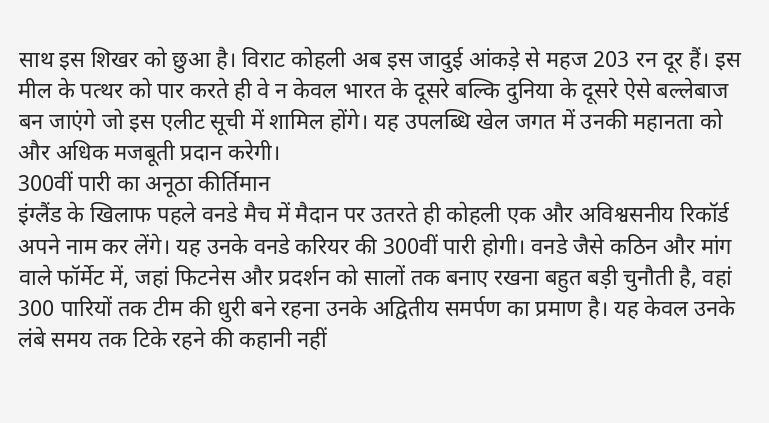साथ इस शिखर को छुआ है। विराट कोहली अब इस जादुई आंकड़े से महज 203 रन दूर हैं। इस मील के पत्थर को पार करते ही वे न केवल भारत के दूसरे बल्कि दुनिया के दूसरे ऐसे बल्लेबाज बन जाएंगे जो इस एलीट सूची में शामिल होंगे। यह उपलब्धि खेल जगत में उनकी महानता को और अधिक मजबूती प्रदान करेगी।
300वीं पारी का अनूठा कीर्तिमान
इंग्लैंड के खिलाफ पहले वनडे मैच में मैदान पर उतरते ही कोहली एक और अविश्वसनीय रिकॉर्ड अपने नाम कर लेंगे। यह उनके वनडे करियर की 300वीं पारी होगी। वनडे जैसे कठिन और मांग वाले फॉर्मेट में, जहां फिटनेस और प्रदर्शन को सालों तक बनाए रखना बहुत बड़ी चुनौती है, वहां 300 पारियों तक टीम की धुरी बने रहना उनके अद्वितीय समर्पण का प्रमाण है। यह केवल उनके लंबे समय तक टिके रहने की कहानी नहीं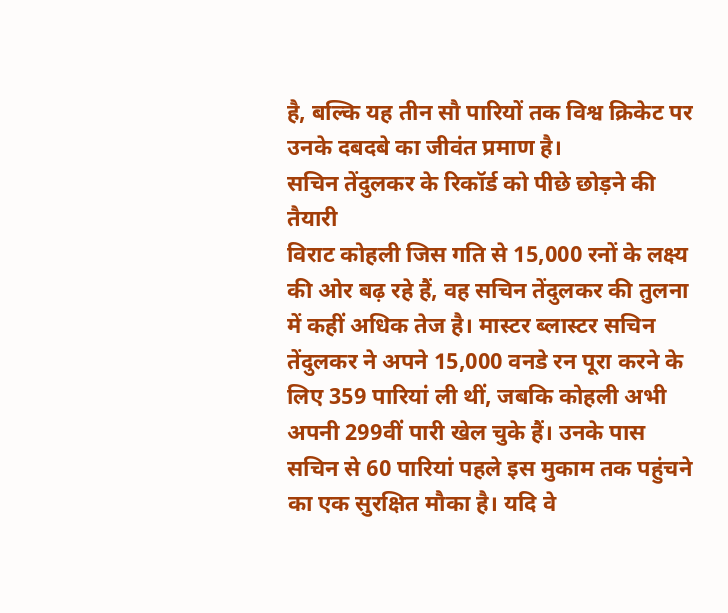है, बल्कि यह तीन सौ पारियों तक विश्व क्रिकेट पर उनके दबदबे का जीवंत प्रमाण है।
सचिन तेंदुलकर के रिकॉर्ड को पीछे छोड़ने की तैयारी
विराट कोहली जिस गति से 15,000 रनों के लक्ष्य की ओर बढ़ रहे हैं, वह सचिन तेंदुलकर की तुलना में कहीं अधिक तेज है। मास्टर ब्लास्टर सचिन तेंदुलकर ने अपने 15,000 वनडे रन पूरा करने के लिए 359 पारियां ली थीं, जबकि कोहली अभी अपनी 299वीं पारी खेल चुके हैं। उनके पास सचिन से 60 पारियां पहले इस मुकाम तक पहुंचने का एक सुरक्षित मौका है। यदि वे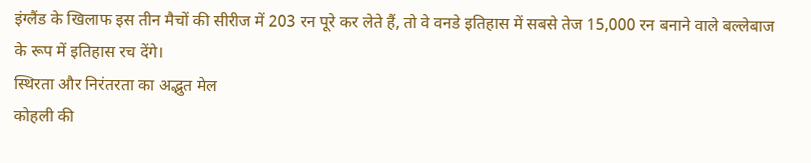इंग्लैंड के खिलाफ इस तीन मैचों की सीरीज में 203 रन पूरे कर लेते हैं, तो वे वनडे इतिहास में सबसे तेज 15,000 रन बनाने वाले बल्लेबाज के रूप में इतिहास रच देंगे।
स्थिरता और निरंतरता का अद्भुत मेल
कोहली की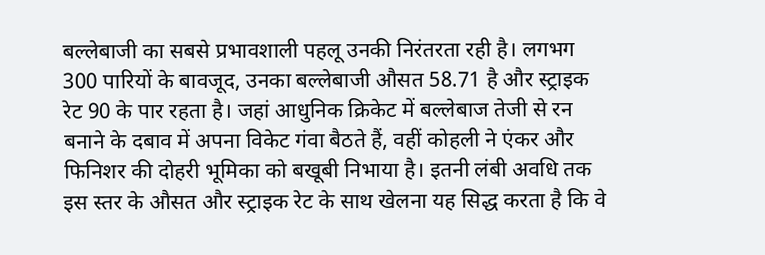बल्लेबाजी का सबसे प्रभावशाली पहलू उनकी निरंतरता रही है। लगभग 300 पारियों के बावजूद, उनका बल्लेबाजी औसत 58.71 है और स्ट्राइक रेट 90 के पार रहता है। जहां आधुनिक क्रिकेट में बल्लेबाज तेजी से रन बनाने के दबाव में अपना विकेट गंवा बैठते हैं, वहीं कोहली ने एंकर और फिनिशर की दोहरी भूमिका को बखूबी निभाया है। इतनी लंबी अवधि तक इस स्तर के औसत और स्ट्राइक रेट के साथ खेलना यह सिद्ध करता है कि वे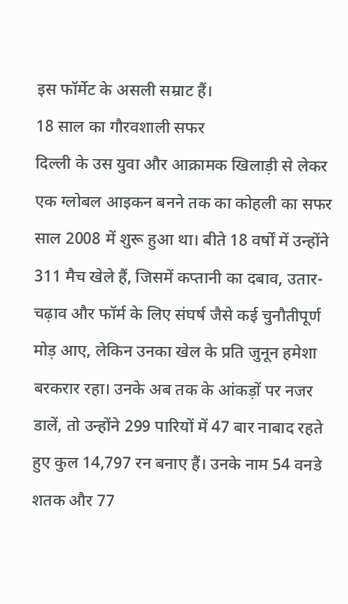इस फॉर्मेट के असली सम्राट हैं।
18 साल का गौरवशाली सफर
दिल्ली के उस युवा और आक्रामक खिलाड़ी से लेकर एक ग्लोबल आइकन बनने तक का कोहली का सफर साल 2008 में शुरू हुआ था। बीते 18 वर्षों में उन्होंने 311 मैच खेले हैं, जिसमें कप्तानी का दबाव, उतार-चढ़ाव और फॉर्म के लिए संघर्ष जैसे कई चुनौतीपूर्ण मोड़ आए, लेकिन उनका खेल के प्रति जुनून हमेशा बरकरार रहा। उनके अब तक के आंकड़ों पर नजर डालें, तो उन्होंने 299 पारियों में 47 बार नाबाद रहते हुए कुल 14,797 रन बनाए हैं। उनके नाम 54 वनडे शतक और 77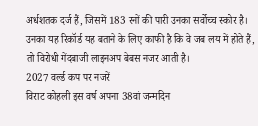अर्धशतक दर्ज हैं, जिसमें 183 रनों की पारी उनका सर्वोच्च स्कोर है। उनका यह रिकॉर्ड यह बताने के लिए काफी है कि वे जब लय में होते हैं, तो विरोधी गेंदबाजी लाइनअप बेबस नजर आती है।
2027 वर्ल्ड कप पर नजरें
विराट कोहली इस वर्ष अपना 38वां जन्मदिन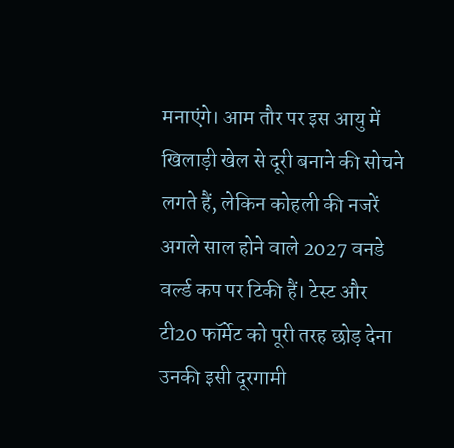मनाएंगे। आम तौर पर इस आयु में खिलाड़ी खेल से दूरी बनाने की सोचने लगते हैं, लेकिन कोहली की नजरें अगले साल होने वाले 2027 वनडे वर्ल्ड कप पर टिकी हैं। टेस्ट और टी20 फॉर्मेट को पूरी तरह छोड़ देना उनकी इसी दूरगामी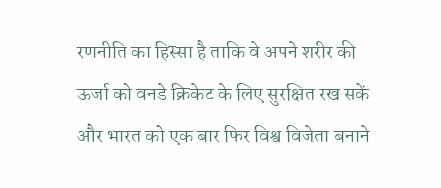रणनीति का हिस्सा है ताकि वे अपने शरीर की ऊर्जा को वनडे क्रिकेट के लिए सुरक्षित रख सकें और भारत को एक बार फिर विश्व विजेता बनाने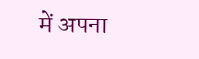में अपना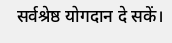सर्वश्रेष्ठ योगदान दे सकें।